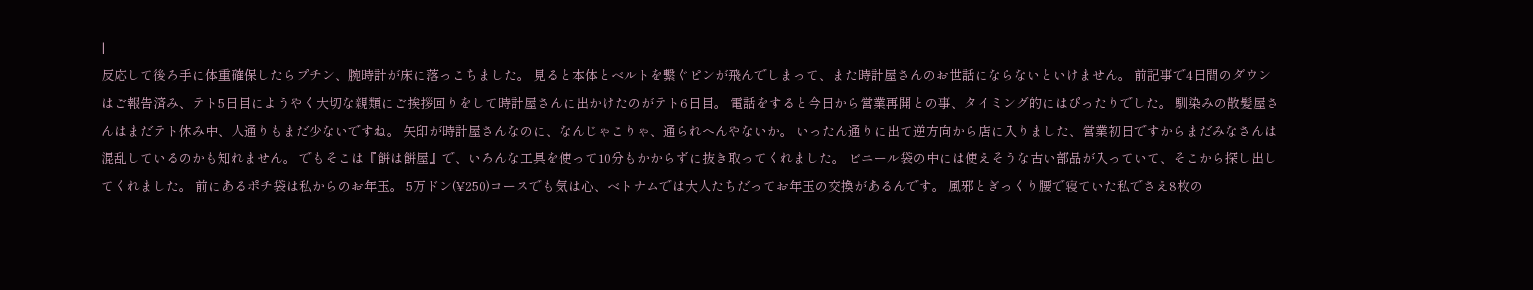|
反応して後ろ手に体重確保したらプチン、腕時計が床に落っこちました。 見ると本体とベルトを繋ぐピンが飛んでしまって、また時計屋さんのお世話にならないといけません。 前記事で4日間のダウンはご報告済み、テト5日目にようやく大切な親類にご挨拶回りをして時計屋さんに出かけたのがテト6日目。 電話をすると今日から営業再開との事、タイミング的にはぴったりでした。 馴染みの散髪屋さんはまだテト休み中、人通りもまだ少ないですね。 矢印が時計屋さんなのに、なんじゃこりゃ、通られへんやないか。 いったん通りに出て逆方向から店に入りました、営業初日ですからまだみなさんは混乱しているのかも知れません。 でもそこは『餅は餅屋』で、いろんな工具を使って10分もかからずに抜き取ってくれました。 ビニール袋の中には使えそうな古い部品が入っていて、そこから探し出してくれました。 前にあるポチ袋は私からのお年玉。 5万ドン(¥250)コースでも気は心、ベトナムでは大人たちだってお年玉の交換があるんです。 風邪とぎっくり腰で寝ていた私でさえ8枚の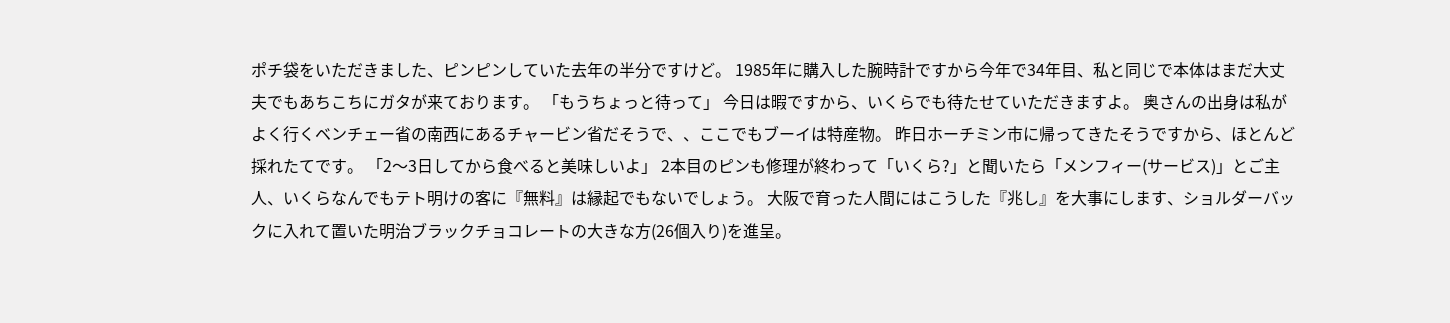ポチ袋をいただきました、ピンピンしていた去年の半分ですけど。 1985年に購入した腕時計ですから今年で34年目、私と同じで本体はまだ大丈夫でもあちこちにガタが来ております。 「もうちょっと待って」 今日は暇ですから、いくらでも待たせていただきますよ。 奥さんの出身は私がよく行くベンチェー省の南西にあるチャービン省だそうで、、ここでもブーイは特産物。 昨日ホーチミン市に帰ってきたそうですから、ほとんど採れたてです。 「2〜3日してから食べると美味しいよ」 2本目のピンも修理が終わって「いくら?」と聞いたら「メンフィー(サービス)」とご主人、いくらなんでもテト明けの客に『無料』は縁起でもないでしょう。 大阪で育った人間にはこうした『兆し』を大事にします、ショルダーバックに入れて置いた明治ブラックチョコレートの大きな方(26個入り)を進呈。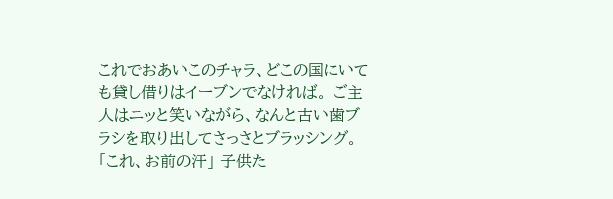これでおあいこのチャラ、どこの国にいても貸し借りはイーブンでなければ。 ご主人はニッと笑いながら、なんと古い歯ブラシを取り出してさっさとブラッシング。 「これ、お前の汗」 子供た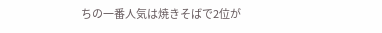ちの一番人気は焼きそばで2位が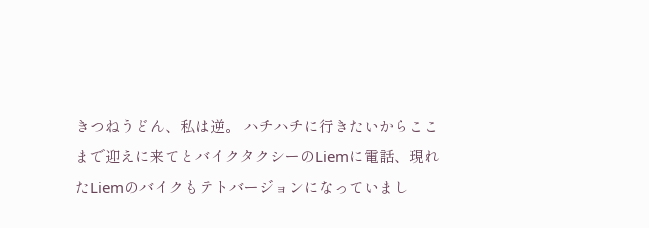きつねうどん、私は逆。 ハチハチに行きたいからここまで迎えに来てとバイクタクシーのLiemに電話、現れたLiemのバイクもテトバージョンになっていまし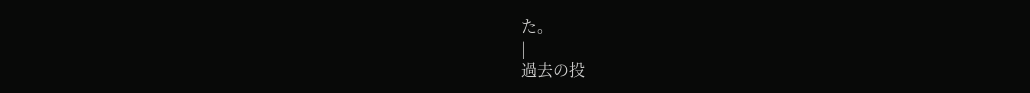た。
|
過去の投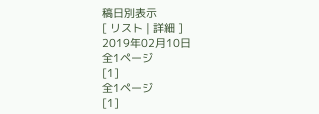稿日別表示
[ リスト | 詳細 ]
2019年02月10日
全1ページ
[1]
全1ページ
[1]